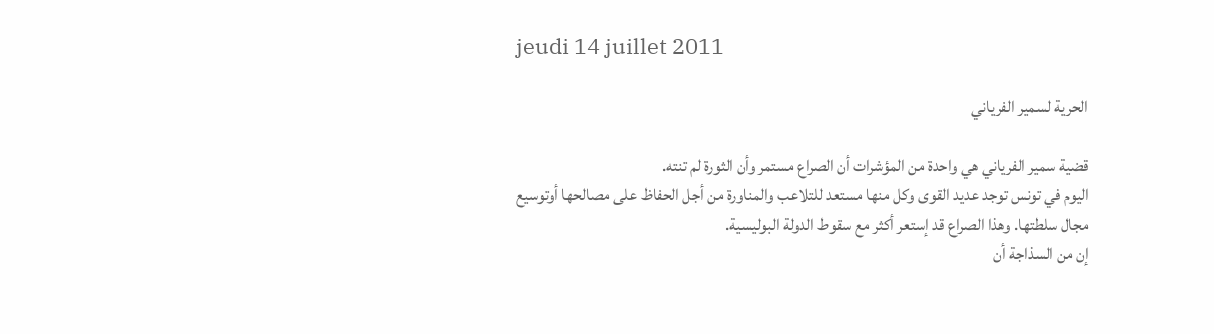jeudi 14 juillet 2011

الحرية لسمير الفرياني

قضية سمير الفرياني هي واحدة من المؤشرات أن الصراع مستمر وأن الثورة لم تنته.
اليوم في تونس توجد عديد القوى وكل منها مستعد للتلاعب والمناورة من أجل الحفاظ على مصالحها أوتوسيع مجال سلطتها. وهذا الصراع قد إستعر أكثر مع سقوط الدولة البوليسية.
إن من السذاجة أن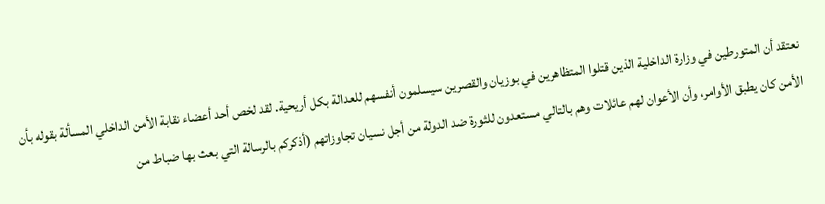نعتقد أن المتورطين في وزارة الداخلية الذين قتلوا المتظاهرين في بوزيان والقصرين سيسلمون أنفسهم للعدالة بكل أريحية. لقد لخص أحد أعضاء نقابة الأمن الداخلي المسألة بقوله بأن الأمن كان يطبق الأوامر، وأن الأعوان لهم عائلات وهم بالتالي مستعدون للثورة ضد الدولة من أجل نسيان تجاوزاتهم (أذكركم بالرسالة التي بعث بها ضباط من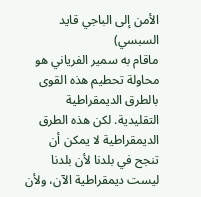الأمن إلى الباجي قايد السبسي)
ماقام به سمير الفرياني هو محاولة تحطيم هذه القوى بالطرق الديمقراطية التقليدية. لكن هذه الطرق الديمقراطية لا يمكن أن تنجح في بلدنا لأن بلدنا ليست ديمقراطية الآن، ولأن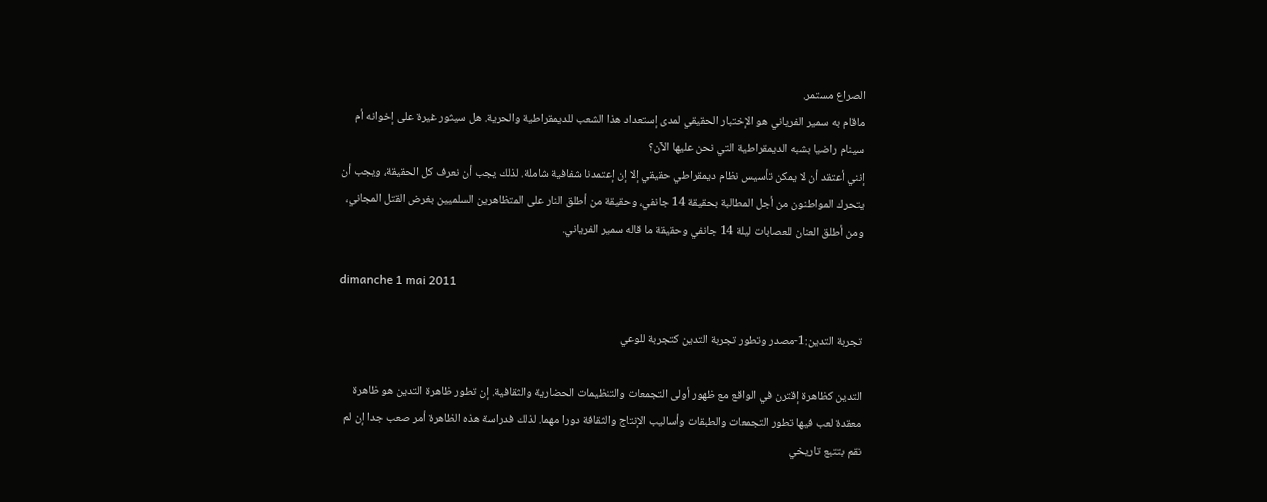الصراع مستمر.
ماقام به سمير الفرياني هو الإختبار الحقيقي لمدى إستعداد هذا الشعب للديمقراطية والحرية. هل سيثور غيرة على إخوانه أم سينام راضيا بشبه الديمقراطية التي نحن عليها الآن؟
إنني أعتقد أن لا يمكن تأسيس نظام ديمقراطي حقيقي إلا إن إعتمدنا شفافية شاملة. لذلك يجب أن نعرف كل الحقيقة، ويجب أن يتحرك المواطنون من أجل المطالبة بحقيقة 14 جانفي، وحقيقة من أطلق النار على المتظاهرين السلميين بغرض القتل المجاني، ومن أطلق العنان للعصابات ليلة 14 جانفي وحقيقة ما قاله سمير الفرياني.

dimanche 1 mai 2011

تجربة التدين:1-مصدر وتطور تجربة التدين كتجربة للوعي

التدين كظاهرة إقترن في الواقع مع ظهور أولى التجمعات والتنظيمات الحضارية والثقافية. إن تطور ظاهرة التدين هو ظاهرة معقدة لعب فيها تطور التجمعات والطبقات وأساليب الإنتاج والثقافة دورا مهما. لذلك فدراسة هذه الظاهرة أمر صعب جدا إن لم نقم بتتبع تاريخي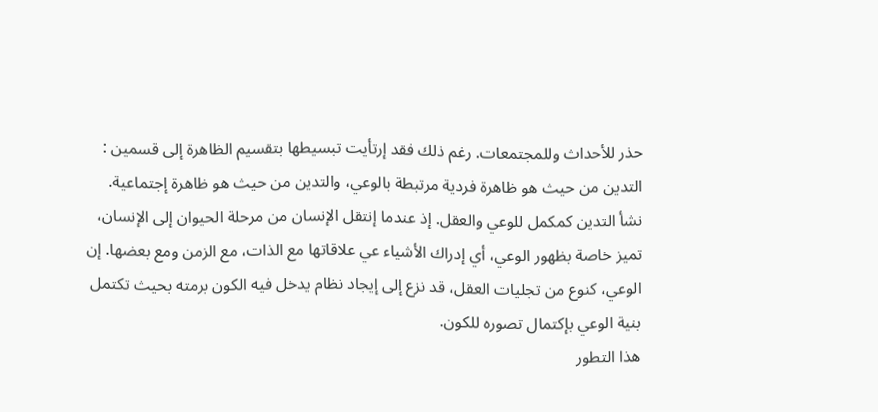حذر للأحداث وللمجتمعات. رغم ذلك فقد إرتأيت تبسيطها بتقسيم الظاهرة إلى قسمين : التدين من حيث هو ظاهرة فردية مرتبطة بالوعي، والتدين من حيث هو ظاهرة إجتماعية.
نشأ التدين كمكمل للوعي والعقل. إذ عندما إنتقل الإنسان من مرحلة الحيوان إلى الإنسان، تميز خاصة بظهور الوعي، أي إدراك الأشياء عي علاقاتها مع الذات، مع الزمن ومع بعضها. إن الوعي، كنوع من تجليات العقل، قد نزع إلى إيجاد نظام يدخل فيه الكون برمته بحيث تكتمل بنية الوعي بإكتمال تصوره للكون.
هذا التطور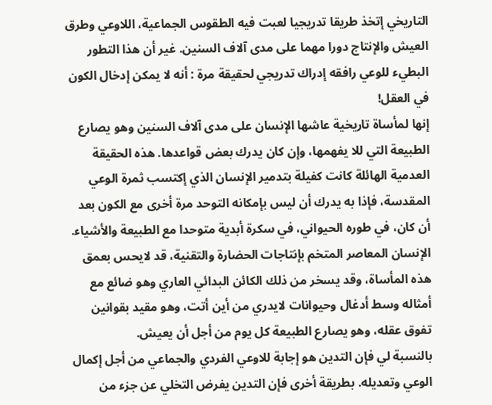التاريخي إتخذ طريقا تدريجيا لعبت فيه الطقوس الجماعية، اللاوعي وطرق العيش والإنتاج دورا مهما على مدى آلاف السنين. غير أن هذا التطور البطيء للوعي رافقه إدراك تدريجي لحقيقة مرة : أنه لا يمكن إدخال الكون في العقل!
إنها لمأساة تاريخية عاشها الإنسان على مدى آلاف السنين وهو يصارع الطبيعة التي للا يفهمها، وإن كان يدرك بعض قواعدها. هذه الحقيقة العدمية الهائلة كانت كفيلة بتدمير الإنسان الذي إكتسب ثمرة الوعي المقدسة، فإذا به يدرك أن ليس بإمكانه التوحد مرة أخرى مع الكون بعد أن كان، في طوره الحيواني، في سكرة أبدية متوحدا مع الطبيعة والأشياء.
الإنسان المعاصر المتخم بإنتاجات الحضارة والتقنية، قد لايحس بعمق هذه المأساة، وقد يسخر من ذلك الكائن البدائي العاري وهو ضائع مع أمثاله وسط أدغال وحيوانات لايدري من أين أتت، وهو مقيد بقوانين تفوق عقله، وهو يصارع الطبيعة كل يوم من أجل أن يعيش.
بالنسبة لي فإن التدين هو إجابة للاوعي الفردي والجماعي من أجل إكمال الوعي وتعديله. بطريقة أخرى فإن التدين يفرض التخلي عن جزء من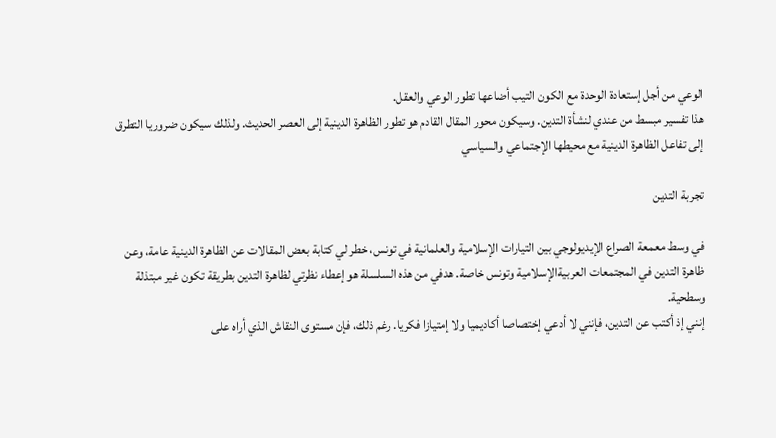الوعي من أجل إستعادة الوحدة مع الكون التيب أضاعها تطور الوعي والعقل.
هذا تفسير مبسط من عندي لنشأة التدين. وسيكون محور المقال القادم هو تطور الظاهرة الدينية إلى العصر الحديث. ولذلك سيكون ضروريا التطرق إلى تفاعل الظاهرة الدينية مع محيطها الإجتماعي والسياسي

تجربة التدين

في وسط معمعة الصراع الإيديولوجي بين التيارات الإسلامية والعلمانية في تونس، خطر لي كتابة بعض المقالات عن الظاهرة الدينية عامة، وعن ظاهرة التدين في المجتمعات العربيةالإسلامية وتونس خاصة. هدفي من هذه السلسلة هو إعطاء نظرتي لظاهرة التدين بطريقة تكون غير مبتذلة وسطحية.
إنني إذ أكتب عن التدين، فإنني لا أدعي إختصاصا أكاديميا ولا إمتيازا فكريا. رغم ذلك، فإن مستوى النقاش الذي أراه على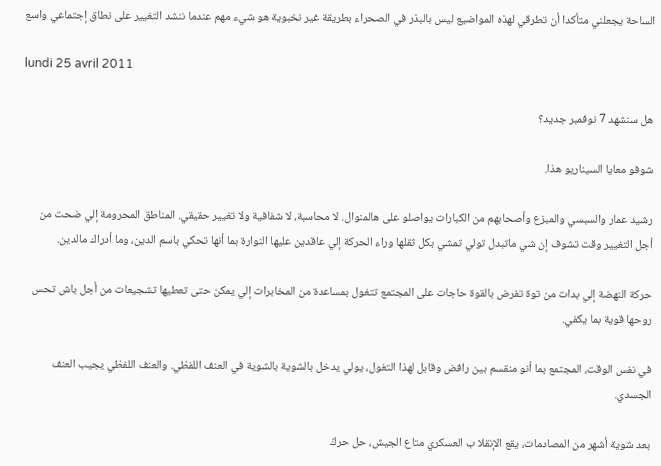الساحة يجعلني متأكدا أن تطرقي لهذه المواضيع ليس بالبذر في الصحراء بطريقة غير نخبوية هو شيء مهم عندما ننشد التغيير على نطاق إجتماعي واسع

lundi 25 avril 2011

هل سنشهد 7 نوفمبر جديد؟

شوفو معايا السيناريو هذا.

رشيد عمار والسبسي والمبزع وأصحابهم من الكبارات يواصلو على هالمنوال. لا محاسبة، لا شفافية ولا تغيير حقيقي. المناطق المحرومة إلي ضحت من أجل التغيير وقت تشوف إن شي ماتبدل تولي تمشي بكل ثقلها وراء الحركة إلي عاقدين عليها النوارة بما أنها تحكي باسم الدين، وما أدراك مالدين.

حركة النهضة إلي بدات من توة تفرض بالقوة حاجات على المجتمع تتغول بمساعدة من المخابرات إلي يمكن حتى تعطيها تشجيعات من أجل باش تحس روحها قوية بما يكفي.

في نفس الوقت، المجتمع بما أنو منقسم بين رافض وقابل لهذا التغول، يولي يدخل بالشوية بالشوية في العنف اللفظي. والعنف اللفظي يجيب العنف الجسدي.

بعد شوية أشهر من المصادمات، يقع الإنقلا ب العسكري متاع الجيش، حل حرڭ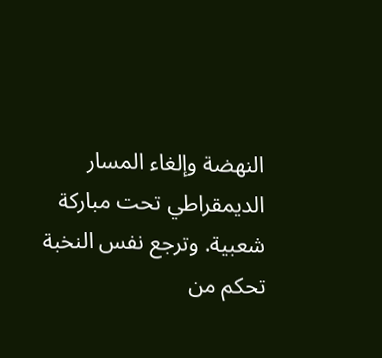النهضة وإلغاء المسار الديمقراطي تحت مباركة شعبية. وترجع نفس النخبة تحكم من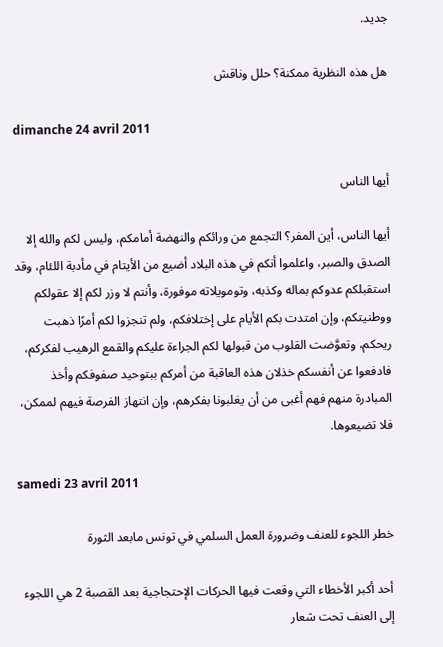جديد.

هل هذه النظرية ممكنة؟ حلل وناقش

dimanche 24 avril 2011

أيها الناس

أيها الناس، أين المفر؟ التجمع من ورائكم والنهضة أمامكم، وليس لكم والله إلا الصدق والصبر، واعلموا أنكم في هذه البلاد أضيع من الأيتام في مأدبة اللئام، وقد استقبلكم عدوكم بماله وكذبه، وتومويلاته موفورة، وأنتم لا وزر لكم إلا عقولكم ووطنيتكم، وإن امتدت بكم الأيام على إختلافكم، ولم تنجزوا لكم أمرًا ذهبت ريحكم، وتعوَّضت القلوب من قبولها لكم الجراءة عليكم والقمع الرهيب لفكركم، فادفعوا عن أنفسكم خذلان هذه العاقبة من أمركم ببتوحيد صفوفكم وأخذ المبادرة منهم فهم أغبى من أن يغلبونا بفكرهم، وإن انتهاز الفرصة فيهم لممكن، فلا تضيعوها.

samedi 23 avril 2011

خطر اللجوء للعنف وضرورة العمل السلمي في تونس مابعد الثورة

أحد أكبر الأخطاء التي وقعت فيها الحركات الإحتجاجية بعد القصبة 2 هي اللجوء إلى العنف تحت شعار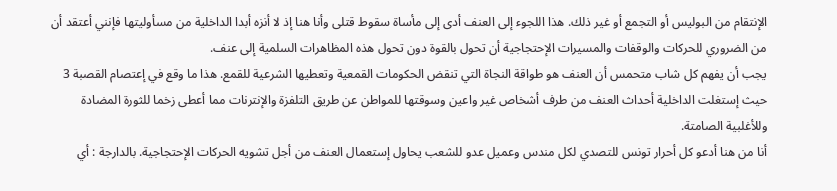الإنتقام من البوليس أو التجمع أو غير ذلك. هذا اللجوء إلى العنف أدى إلى مأساة سقوط قتلى وأنا هنا إذ لا أنزه أبدا الداخلية من مسأوليتها فإنني أعتقد أن من الضروري للحركات والوقفات والمسيرات الإحتجاجية أن تحول بالقوة دون تحول هذه المظاهرات السلمية إلى عنف.
يجب أن يفهم كل شاب متحمس أن العنف هو طواقة النجاة التي تنقض الحكومات القمعية وتعطيها الشرعية للقمع. هذا ما وقع في إعتصام القصبة 3 حيث إستغلت الداخلية أحداث العنف من طرف أشخاص غير واعين وسوقتها للمواطن عن طريق التلفزة والإنترنات مما أعطى زخما للثورة المضادة وللأغلبية الصامتة.
أنا من هنا أدعو كل أحرار تونس للتصدي لكل مندس وعميل عدو للشعب يحاول إستعمال العنف من أجل تشويه الحركات الإحتجاجية. بالدارجة : أي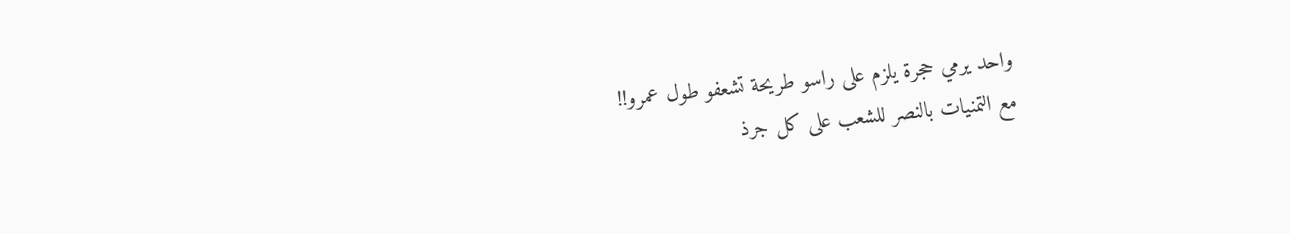واحد يرمي حجرة يلزم على راسو طريحة تشعفو طول عمرو!!
مع التمنيات بالنصر للشعب على كل جرذ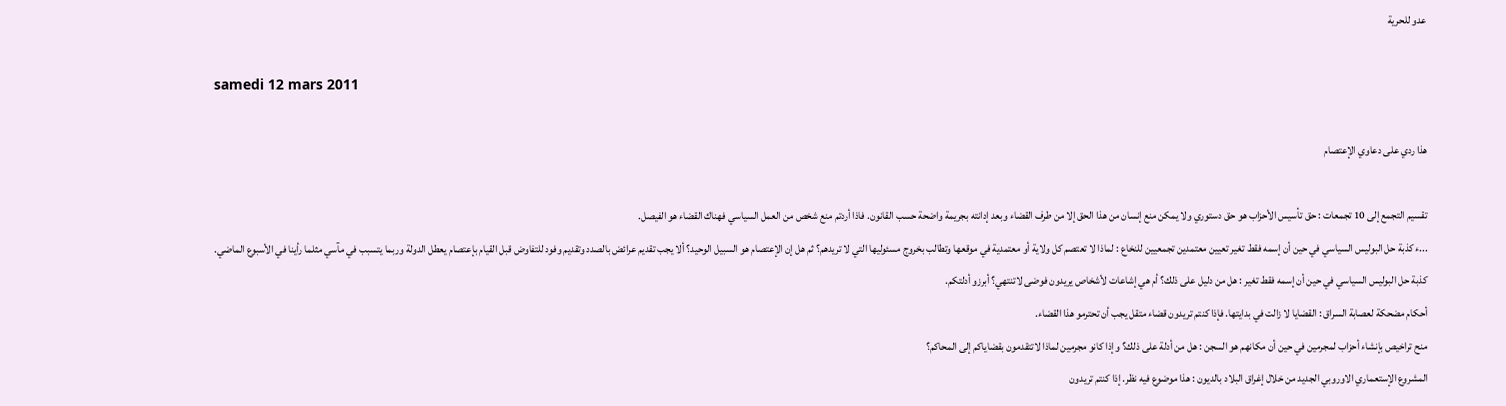عدو للحرية

samedi 12 mars 2011

هذا ردي على دعاوي الإعتصام

تقسيم التجمع إلى 10 تجمعات : حق تأسيس الأحزاب هو حق دستوري ولا يمكن منع إنسان من هذا الحق إلا من طرف القضاء وبعد إدانته بجريمة واضحة حسب القانون. فاذا أردتم منع شخص من العمل السياسي فهناك القضاء هو الفيصل.
...ء كذبة حل البوليس السياسي في حين أن إسمه فقط تغير تعيين معتمدين تجمعيين للنخاع : لماذا لا تعتصم كل ولاية أو معتمدية في موقعها وتطالب بخروج مسئوليها التي لا تريدهم؟ ثم هل إن الإعتصام هو السبيل الوحيد؟ ألا يجب تقديم عرائض بالصدد وتقديم وفود للتفاوض قبل القيام بإعتصام يعطل الدولة وربما يتسبب في مآسي مثلما رأينا في الأسبوع الماضي.
كذبة حل البوليس السياسي في حين أن إسمه فقط تغير : هل من دليل على ذلك؟ أم هي إشاعات لأشخاص يريدون فوضى لاتنتهي؟ أبرزو أدلتكم.
أحكام مضحكة لعصابة السراق : القضايا لا زالت في بدايتها. فإذا كنتم تريدون قضاء متقل يجب أن تحترمو هذا القضاء.
منح تراخيص بإنشاء أحزاب لمجرمين في حين أن مكانهم هو السجن : هل من أدلة على ذلك؟ وإذا كانو مجرمين لماذا لاتتقدمون بقضاياكم إلى المحاكم؟
المشروع الإستعماري الاوروبي الجديد من خلال إغراق البلاد بالديون : هذا موضوع فيه نظر. إذا كنتم تريدون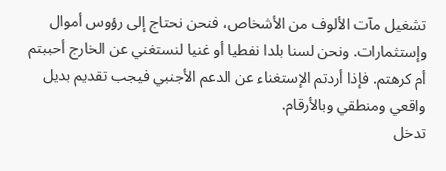تشغيل مآت الألوف من الأشخاص، فنحن نحتاج إلى رؤوس أموال وإستثمارات. ونحن لسنا بلدا نفطيا أو غنيا لنستغني عن الخارج أحببتم أم كرهتم. فإذا أردتم الإستغناء عن الدعم الأجنبي فيجب تقديم بديل واقعي ومنطقي وبالأرقام.
تدخل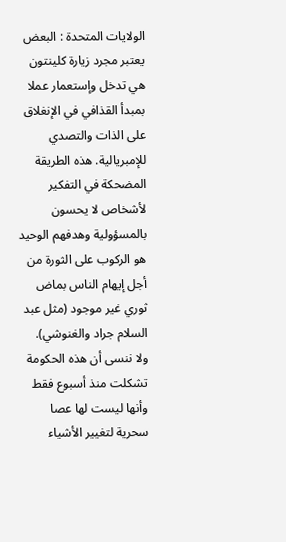الولايات المتحدة : البعض يعتبر مجرد زيارة كلينتون هي تدخل وإستعمار عملا بمبدأ القذافي في الإنغلاق على الذات والتصدي للإمبريالية. هذه الطريقة المضحكة في التفكير لأشخاص لا يحسون بالمسؤولية وهدفهم الوحيد هو الركوب على الثورة من أجل إيهام الناس بماض ثوري غير موجود (مثل عبد السلام جراد والغنوشي).
ولا ننسى أن هذه الحكومة تشكلت منذ أسبوع فقط وأنها ليست لها عصا سحرية لتغيير الأشياء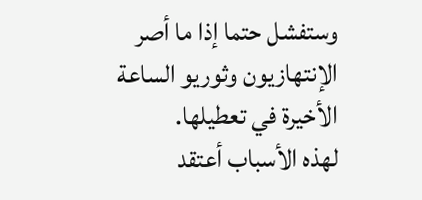وستفشل حتما إذا ما أصر الإنتهازيون وثوريو الساعة الأخيرة في تعطيلها.
لهذه الأسباب أعتقد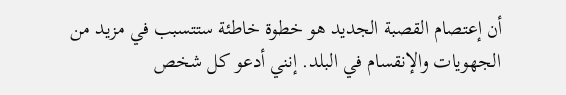أن إعتصام القصبة الجديد هو خطوة خاطئة ستتسبب في مزيد من الجهويات والإنقسام في البلد. إنني أدعو كل شخص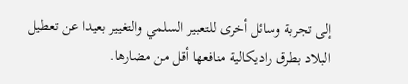إلى تجربة وسائل أخرى للتعبير السلمي والتغيير بعيدا عن تعطيل البلاد بطرق راديكالية منافعها أقل من مضارها.